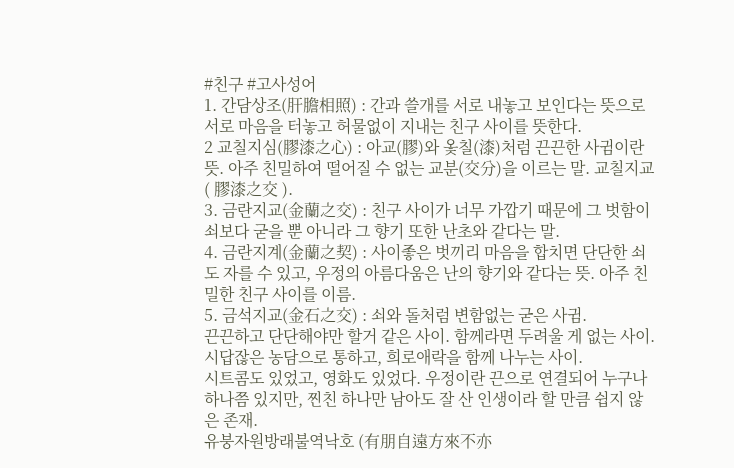#친구 #고사성어
1. 간담상조(肝膽相照) : 간과 쓸개를 서로 내놓고 보인다는 뜻으로 서로 마음을 터놓고 허물없이 지내는 친구 사이를 뜻한다.
2 교칠지심(膠漆之心) : 아교(膠)와 옻칠(漆)처럼 끈끈한 사귐이란 뜻. 아주 친밀하여 떨어질 수 없는 교분(交分)을 이르는 말. 교칠지교( 膠漆之交 ).
3. 금란지교(金蘭之交) : 친구 사이가 너무 가깝기 때문에 그 벗함이 쇠보다 굳을 뿐 아니라 그 향기 또한 난초와 같다는 말.
4. 금란지계(金蘭之契) : 사이좋은 벗끼리 마음을 합치면 단단한 쇠도 자를 수 있고, 우정의 아름다움은 난의 향기와 같다는 뜻. 아주 친밀한 친구 사이를 이름.
5. 금석지교(金石之交) : 쇠와 돌처럼 변함없는 굳은 사귐.
끈끈하고 단단해야만 할거 같은 사이. 함께라면 두려울 게 없는 사이. 시답잖은 농담으로 통하고, 희로애락을 함께 나누는 사이.
시트콤도 있었고, 영화도 있었다. 우정이란 끈으로 연결되어 누구나 하나쯤 있지만, 찐친 하나만 남아도 잘 산 인생이라 할 만큼 쉽지 않은 존재.
유붕자원방래불역낙호 (有朋自遠方來不亦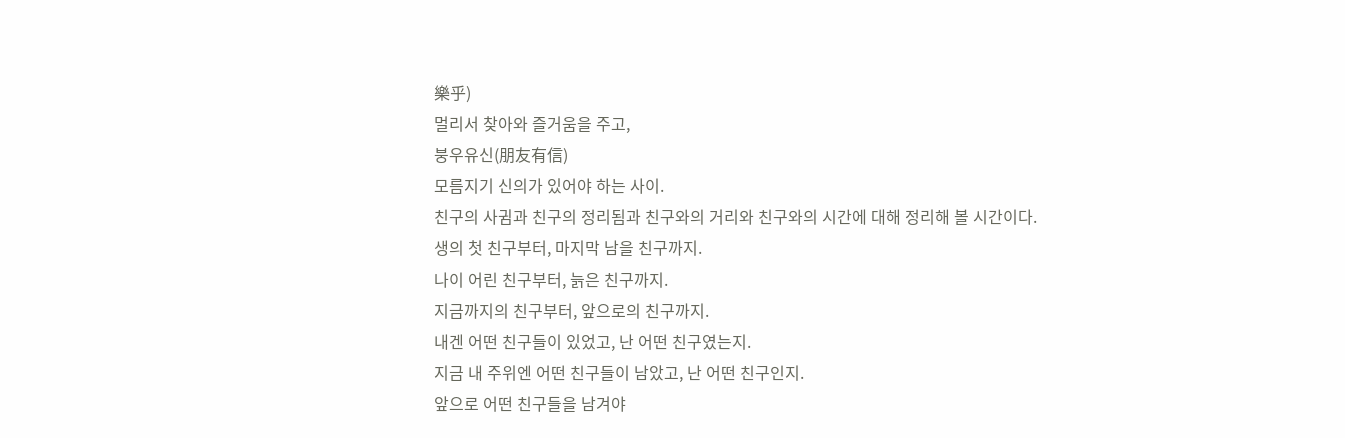樂乎)
멀리서 찾아와 즐거움을 주고,
붕우유신(朋友有信)
모름지기 신의가 있어야 하는 사이.
친구의 사귐과 친구의 정리됨과 친구와의 거리와 친구와의 시간에 대해 정리해 볼 시간이다.
생의 첫 친구부터, 마지막 남을 친구까지.
나이 어린 친구부터, 늙은 친구까지.
지금까지의 친구부터, 앞으로의 친구까지.
내겐 어떤 친구들이 있었고, 난 어떤 친구였는지.
지금 내 주위엔 어떤 친구들이 남았고, 난 어떤 친구인지.
앞으로 어떤 친구들을 남겨야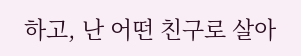하고, 난 어떤 친구로 살아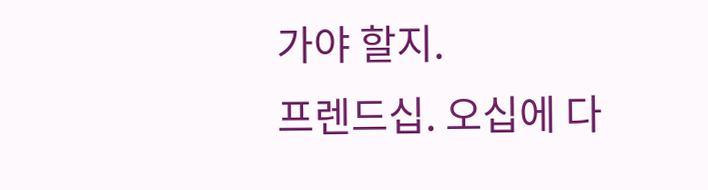가야 할지.
프렌드십. 오십에 다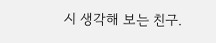시 생각해 보는 친구.